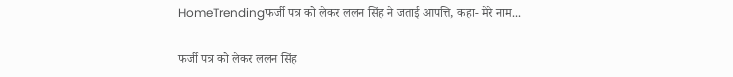HomeTrendingफर्जी पत्र को लेकर ललन सिंह ने जताई आपत्ति, कहा- मेरे नाम...

फर्जी पत्र को लेकर ललन सिंह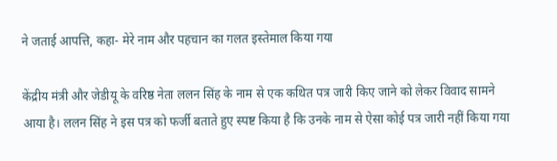ने जताई आपत्ति, कहा- मेरे नाम और पहचान का गलत इस्तेमाल किया गया

केंद्रीय मंत्री और जेडीयू के वरिष्ठ नेता ललन सिंह के नाम से एक कथित पत्र जारी किए जाने को लेकर विवाद सामने आया है। ललन सिंह ने इस पत्र को फर्जी बताते हुए स्पष्ट किया है कि उनके नाम से ऐसा कोई पत्र जारी नहीं किया गया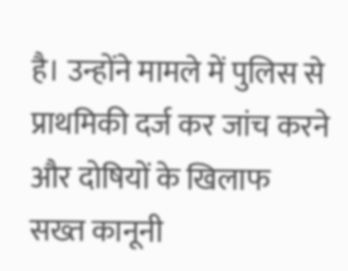है। उन्होंने मामले में पुलिस से प्राथमिकी दर्ज कर जांच करने और दोषियों के खिलाफ सख्त कानूनी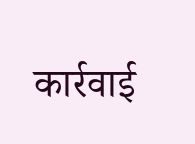कार्रवाई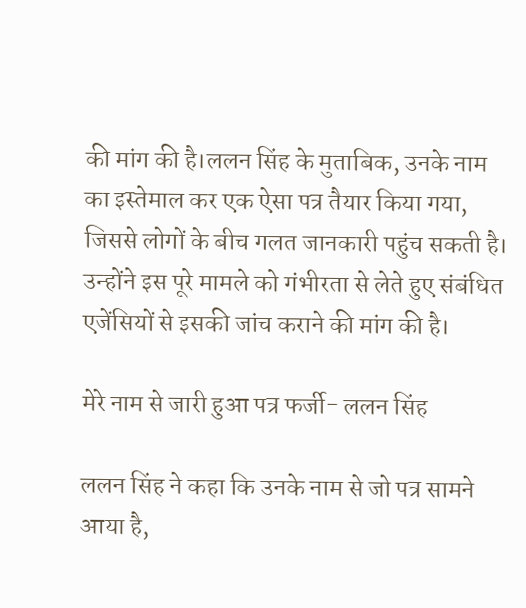की मांग की है।ललन सिंह के मुताबिक, उनके नाम का इस्तेमाल कर एक ऐसा पत्र तैयार किया गया, जिससे लोगों के बीच गलत जानकारी पहुंच सकती है। उन्होंने इस पूरे मामले को गंभीरता से लेते हुए संबंधित एजेंसियों से इसकी जांच कराने की मांग की है।

मेरे नाम से जारी हुआ पत्र फर्जी- ललन सिंह

ललन सिंह ने कहा कि उनके नाम से जो पत्र सामने आया है,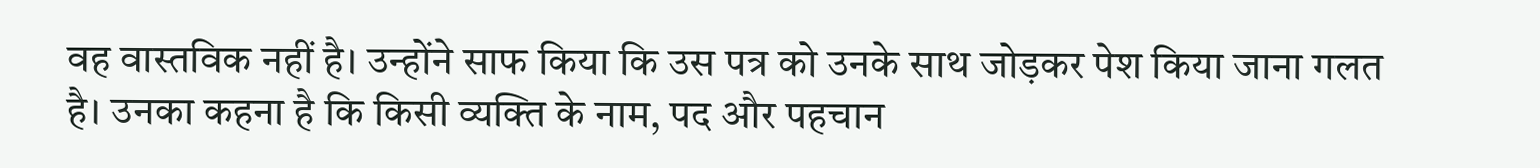वह वास्तविक नहीं है। उन्होंने साफ किया कि उस पत्र को उनके साथ जोड़कर पेश किया जाना गलत है। उनका कहना है कि किसी व्यक्ति के नाम, पद और पहचान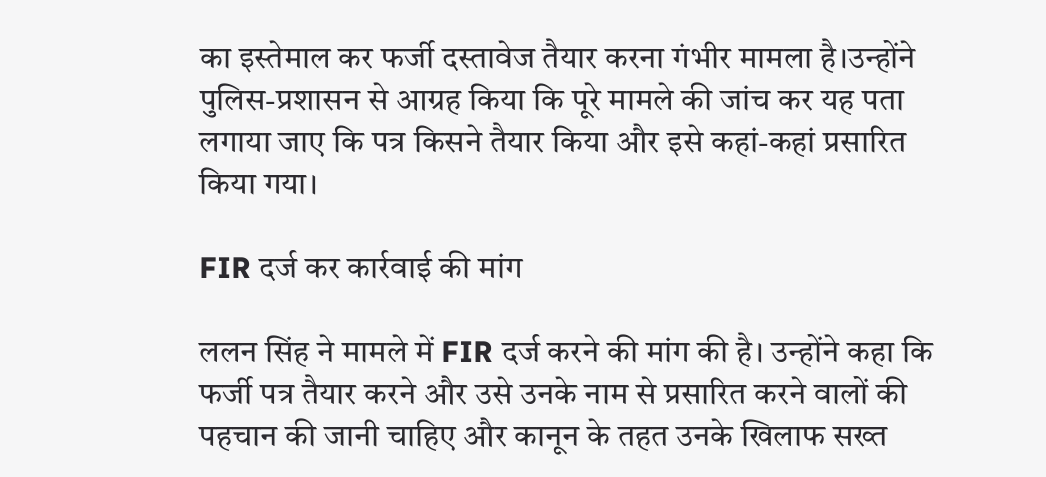का इस्तेमाल कर फर्जी दस्तावेज तैयार करना गंभीर मामला है।उन्होंने पुलिस-प्रशासन से आग्रह किया कि पूरे मामले की जांच कर यह पता लगाया जाए कि पत्र किसने तैयार किया और इसे कहां-कहां प्रसारित किया गया।

FIR दर्ज कर कार्रवाई की मांग

ललन सिंह ने मामले में FIR दर्ज करने की मांग की है। उन्होंने कहा कि फर्जी पत्र तैयार करने और उसे उनके नाम से प्रसारित करने वालों की पहचान की जानी चाहिए और कानून के तहत उनके खिलाफ सख्त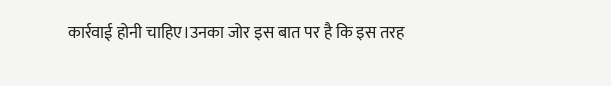कार्रवाई होनी चाहिए।उनका जोर इस बात पर है कि इस तरह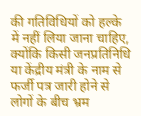की गतिविधियों को हल्के में नहीं लिया जाना चाहिए, क्योंकि किसी जनप्रतिनिधि या केंद्रीय मंत्री के नाम से फर्जी पत्र जारी होने से लोगों के बीच भ्रम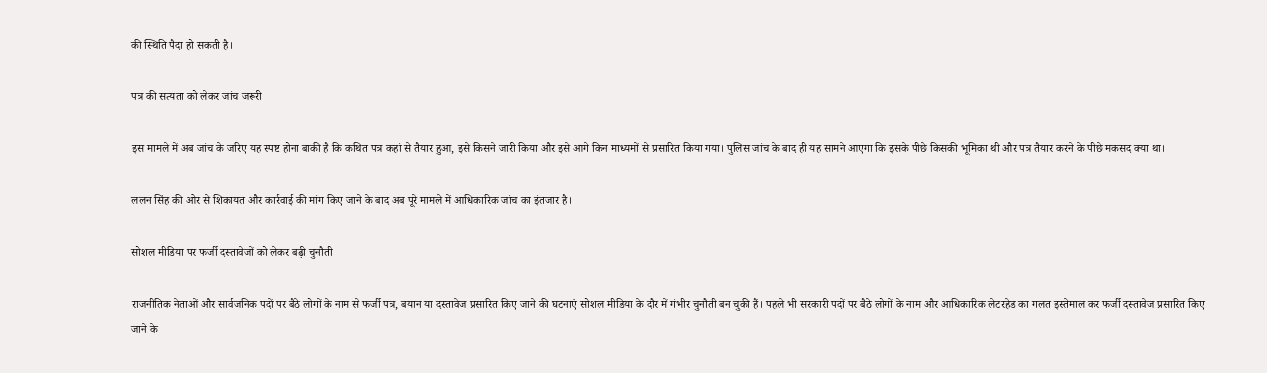की स्थिति पैदा हो सकती है।

पत्र की सत्यता को लेकर जांच जरूरी

इस मामले में अब जांच के जरिए यह स्पष्ट होना बाकी है कि कथित पत्र कहां से तैयार हुआ, इसे किसने जारी किया और इसे आगे किन माध्यमों से प्रसारित किया गया। पुलिस जांच के बाद ही यह सामने आएगा कि इसके पीछे किसकी भूमिका थी और पत्र तैयार करने के पीछे मकसद क्या था।

ललन सिंह की ओर से शिकायत और कार्रवाई की मांग किए जाने के बाद अब पूरे मामले में आधिकारिक जांच का इंतजार है।

सोशल मीडिया पर फर्जी दस्तावेजों को लेकर बढ़ी चुनौती

राजनीतिक नेताओं और सार्वजनिक पदों पर बैठे लोगों के नाम से फर्जी पत्र, बयान या दस्तावेज प्रसारित किए जाने की घटनाएं सोशल मीडिया के दौर में गंभीर चुनौती बन चुकी हैं। पहले भी सरकारी पदों पर बैठे लोगों के नाम और आधिकारिक लेटरहेड का गलत इस्तेमाल कर फर्जी दस्तावेज प्रसारित किए जाने के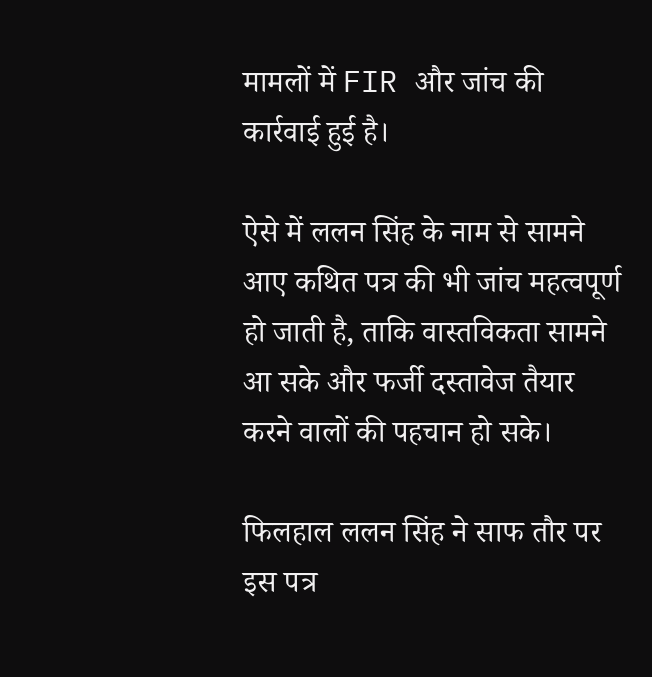मामलों में FIR और जांच की कार्रवाई हुई है।

ऐसे में ललन सिंह के नाम से सामने आए कथित पत्र की भी जांच महत्वपूर्ण हो जाती है, ताकि वास्तविकता सामने आ सके और फर्जी दस्तावेज तैयार करने वालों की पहचान हो सके।

फिलहाल ललन सिंह ने साफ तौर पर इस पत्र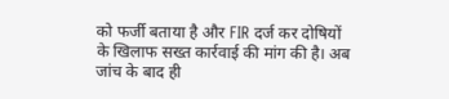को फर्जी बताया है और FIR दर्ज कर दोषियों के खिलाफ सख्त कार्रवाई की मांग की है। अब जांच के बाद ही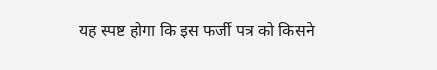यह स्पष्ट होगा कि इस फर्जी पत्र को किसने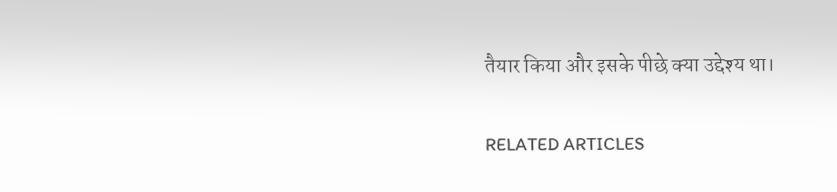तैयार किया और इसके पीछे क्या उद्देश्य था।

RELATED ARTICLES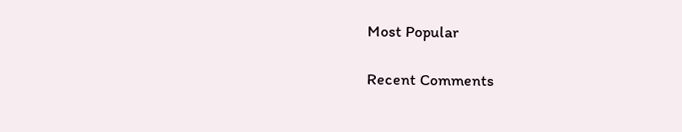Most Popular

Recent Comments